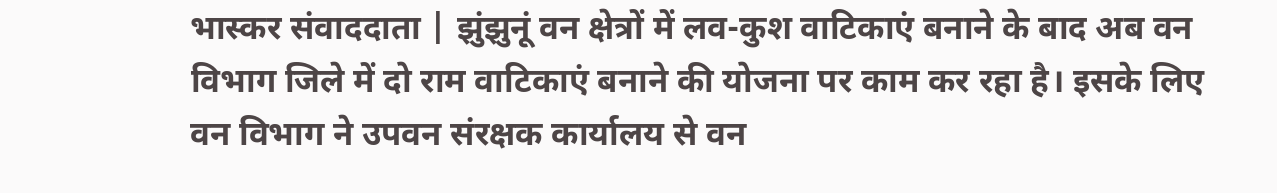भास्कर संवाददाता | झुंझुनूं वन क्षेत्रों में लव-कुश वाटिकाएं बनाने के बाद अब वन विभाग जिले में दो राम वाटिकाएं बनाने की योजना पर काम कर रहा है। इसके लिए वन विभाग ने उपवन संरक्षक कार्यालय से वन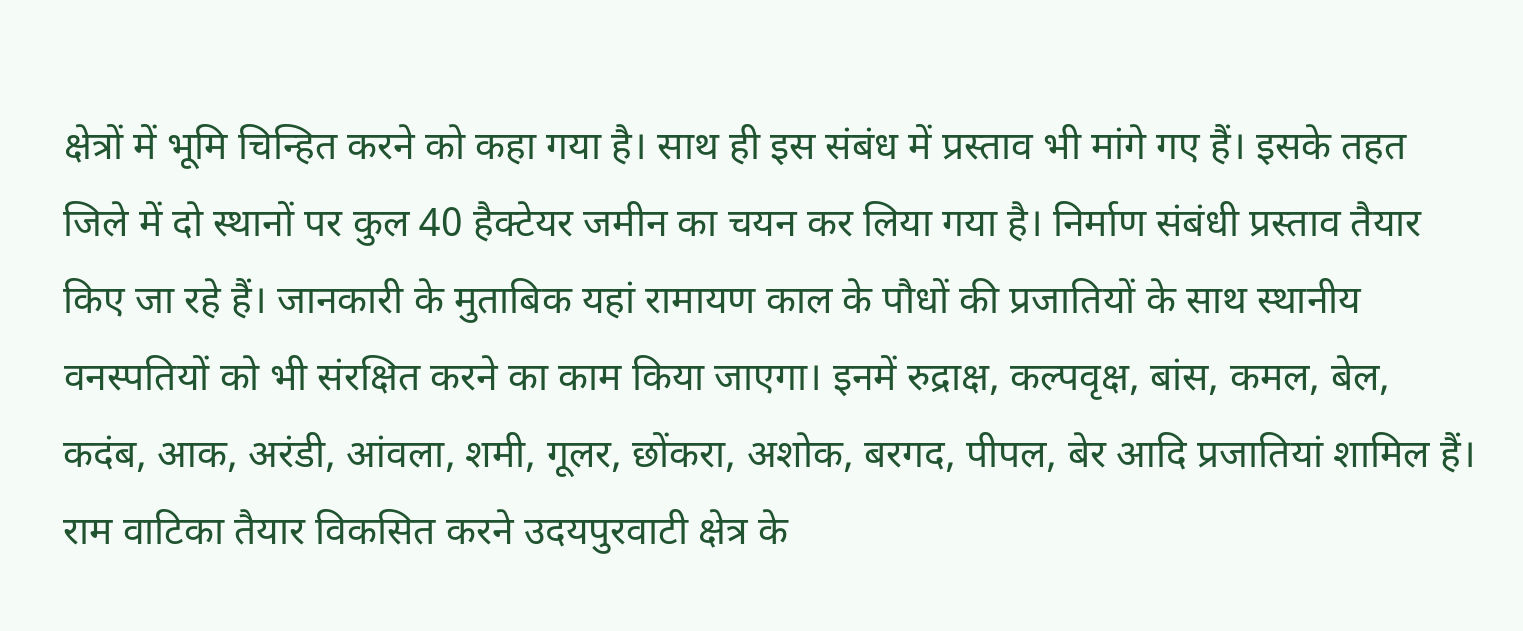क्षेत्रों में भूमि चिन्हित करने को कहा गया है। साथ ही इस संबंध में प्रस्ताव भी मांगे गए हैं। इसके तहत जिले में दो स्थानों पर कुल 40 हैक्टेयर जमीन का चयन कर लिया गया है। निर्माण संबंधी प्रस्ताव तैयार किए जा रहे हैं। जानकारी के मुताबिक यहां रामायण काल के पौधों की प्रजातियों के साथ स्थानीय वनस्पतियों को भी संरक्षित करने का काम किया जाएगा। इनमें रुद्राक्ष, कल्पवृक्ष, बांस, कमल, बेल, कदंब, आक, अरंडी, आंवला, शमी, गूलर, छोंकरा, अशोक, बरगद, पीपल, बेर आदि प्रजातियां शामिल हैं। राम वाटिका तैयार विकसित करने उदयपुरवाटी क्षेत्र के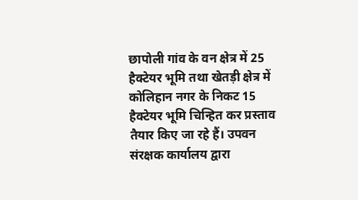छापोली गांव के वन क्षेत्र में 25 हैक्टेयर भूमि तथा खेतड़ी क्षेत्र में कोलिहान नगर के निकट 15 हैक्टेयर भूमि चिन्हित कर प्रस्ताव तैयार किए जा रहे हैं। उपवन संरक्षक कार्यालय द्वारा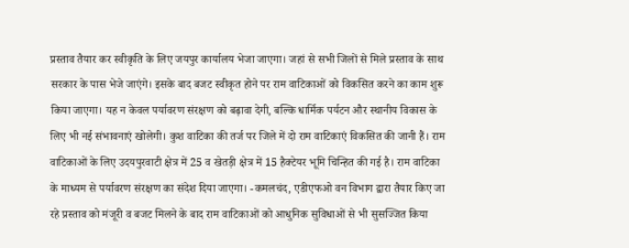प्रस्ताव तैयार कर स्वीकृति के लिए जयपुर कार्यालय भेजा जाएगा। जहां से सभी जिलों से मिले प्रस्ताव के साथ सरकार के पास भेजे जाएंगे। इसके बाद बजट स्वीकृत होने पर राम वाटिकाओं को विकसित करने का काम शुरू किया जाएगा। यह न केवल पर्यावरण संरक्षण को बढ़ावा देगी, बल्कि धार्मिक पर्यटन और स्थानीय विकास के लिए भी नई संभावनाएं खोलेगी। कुश वाटिका की तर्ज पर जिले में दो राम वाटिकाएं विकसित की जानी हैं। राम वाटिकाओं के लिए उदयपुरवाटी क्षेत्र में 25 व खेतड़ी क्षेत्र में 15 हैक्टेयर भूमि चिन्हित की गई है। राम वाटिका के माध्यम से पर्यावरण संरक्षण का संदेश दिया जाएगा। -कमलचंद, एडीएफओ वन विभाग द्वारा तैयार किए जा रहे प्रस्ताव को मंजूरी व बजट मिलने के बाद राम वाटिकाओं को आधुनिक सुविधाओं से भी सुसज्जित किया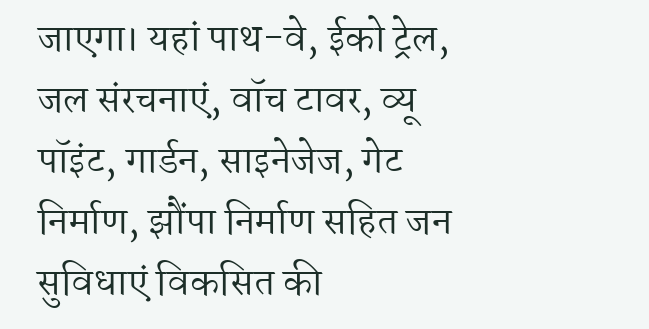जाएगा। यहां पाथ-वे, ईको ट्रेल, जल संरचनाएं, वॉच टावर, व्यू पॉइंट, गार्डन, साइनेजेज, गेट निर्माण, झौंपा निर्माण सहित जन सुविधाएं विकसित की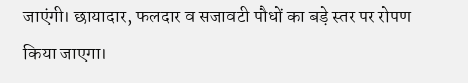जाएंगी। छायादार, फलदार व सजावटी पौधों का बड़े स्तर पर रोपण किया जाएगा।